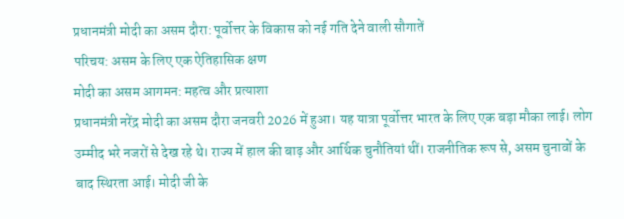प्रधानमंत्री मोदी का असम दौरा: पूर्वोत्तर के विकास को नई गति देने वाली सौगातें
परिचय: असम के लिए एक ऐतिहासिक क्षण
मोदी का असम आगमन: महत्व और प्रत्याशा
प्रधानमंत्री नरेंद्र मोदी का असम दौरा जनवरी 2026 में हुआ। यह यात्रा पूर्वोत्तर भारत के लिए एक बड़ा मौका लाई। लोग उम्मीद भरे नजरों से देख रहे थे। राज्य में हाल की बाढ़ और आर्थिक चुनौतियां थीं। राजनीतिक रूप से, असम चुनावों के बाद स्थिरता आई। मोदी जी के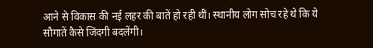आने से विकास की नई लहर की बातें हो रही थीं। स्थानीय लोग सोच रहे थे कि ये सौगातें कैसे जिंदगी बदलेंगी।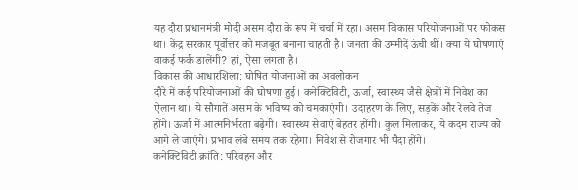यह दौरा प्रधानमंत्री मोदी असम दौरा के रूप में चर्चा में रहा। असम विकास परियोजनाओं पर फोकस था। केंद्र सरकार पूर्वोत्तर को मजबूत बनाना चाहती है। जनता की उम्मीदें ऊंची थीं। क्या ये घोषणाएं वाकई फर्क डालेंगी? हां, ऐसा लगता है।
विकास की आधारशिला: घोषित योजनाओं का अवलोकन
दौरे में कई परियोजनाओं की घोषणा हुई। कनेक्टिविटी, ऊर्जा, स्वास्थ्य जैसे क्षेत्रों में निवेश का ऐलान था। ये सौगातें असम के भविष्य को चमकाएंगी। उदाहरण के लिए, सड़कें और रेलवे तेज होंगे। ऊर्जा में आत्मनिर्भरता बढ़ेगी। स्वास्थ्य सेवाएं बेहतर होंगी। कुल मिलाकर, ये कदम राज्य को आगे ले जाएंगे। प्रभाव लंबे समय तक रहेगा। निवेश से रोजगार भी पैदा होंगे।
कनेक्टिविटी क्रांति: परिवहन और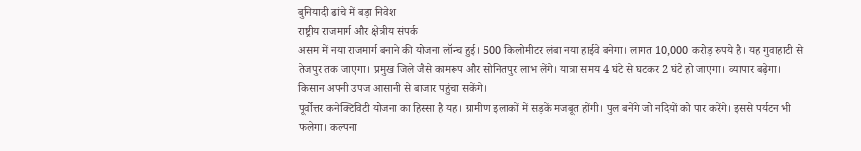बुनियादी ढांचे में बड़ा निवेश
राष्ट्रीय राजमार्ग और क्षेत्रीय संपर्क
असम में नया राजमार्ग बनाने की योजना लॉन्च हुई। 500 किलोमीटर लंबा नया हाईवे बनेगा। लागत 10,000 करोड़ रुपये है। यह गुवाहाटी से तेजपुर तक जाएगा। प्रमुख जिले जैसे कामरूप और सोनितपुर लाभ लेंगे। यात्रा समय 4 घंटे से घटकर 2 घंटे हो जाएगा। व्यापार बढ़ेगा। किसान अपनी उपज आसानी से बाजार पहुंचा सकेंगे।
पूर्वोत्तर कनेक्टिविटी योजना का हिस्सा है यह। ग्रामीण इलाकों में सड़कें मजबूत होंगी। पुल बनेंगे जो नदियों को पार करेंगे। इससे पर्यटन भी फलेगा। कल्पना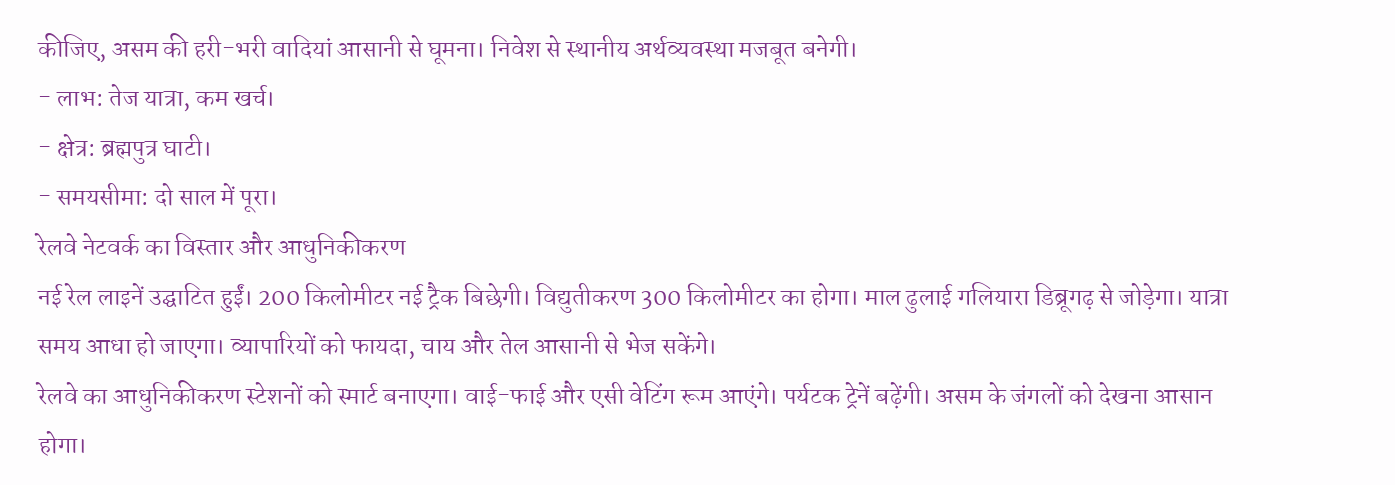कीजिए, असम की हरी-भरी वादियां आसानी से घूमना। निवेश से स्थानीय अर्थव्यवस्था मजबूत बनेगी।
- लाभ: तेज यात्रा, कम खर्च।
- क्षेत्र: ब्रह्मपुत्र घाटी।
- समयसीमा: दो साल में पूरा।
रेलवे नेटवर्क का विस्तार और आधुनिकीकरण
नई रेल लाइनें उद्घाटित हुईं। 200 किलोमीटर नई ट्रैक बिछेगी। विद्युतीकरण 300 किलोमीटर का होगा। माल ढुलाई गलियारा डिब्रूगढ़ से जोड़ेगा। यात्रा समय आधा हो जाएगा। व्यापारियों को फायदा, चाय और तेल आसानी से भेज सकेंगे।
रेलवे का आधुनिकीकरण स्टेशनों को स्मार्ट बनाएगा। वाई-फाई और एसी वेटिंग रूम आएंगे। पर्यटक ट्रेनें बढ़ेंगी। असम के जंगलों को देखना आसान होगा।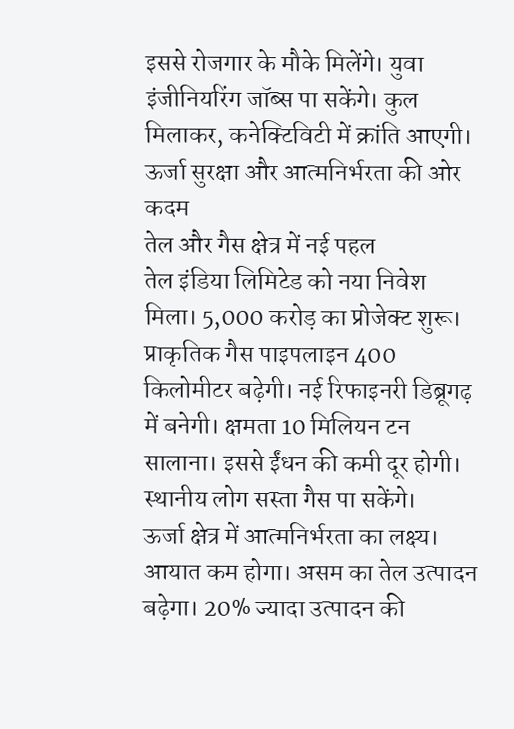इससे रोजगार के मौके मिलेंगे। युवा इंजीनियरिंग जॉब्स पा सकेंगे। कुल मिलाकर, कनेक्टिविटी में क्रांति आएगी।
ऊर्जा सुरक्षा और आत्मनिर्भरता की ओर कदम
तेल और गैस क्षेत्र में नई पहल
तेल इंडिया लिमिटेड को नया निवेश मिला। 5,000 करोड़ का प्रोजेक्ट शुरू। प्राकृतिक गैस पाइपलाइन 400 किलोमीटर बढ़ेगी। नई रिफाइनरी डिब्रूगढ़ में बनेगी। क्षमता 10 मिलियन टन सालाना। इससे ईंधन की कमी दूर होगी। स्थानीय लोग सस्ता गैस पा सकेंगे।
ऊर्जा क्षेत्र में आत्मनिर्भरता का लक्ष्य। आयात कम होगा। असम का तेल उत्पादन बढ़ेगा। 20% ज्यादा उत्पादन की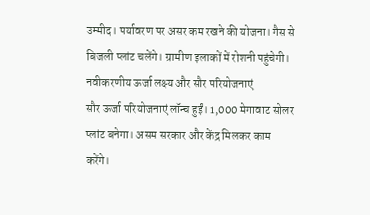उम्मीद। पर्यावरण पर असर कम रखने की योजना। गैस से बिजली प्लांट चलेंगे। ग्रामीण इलाकों में रोशनी पहुंचेगी।
नवीकरणीय ऊर्जा लक्ष्य और सौर परियोजनाएं
सौर ऊर्जा परियोजनाएं लॉन्च हुईं। 1,000 मेगावाट सोलर प्लांट बनेगा। असम सरकार और केंद्र मिलकर काम करेंगे।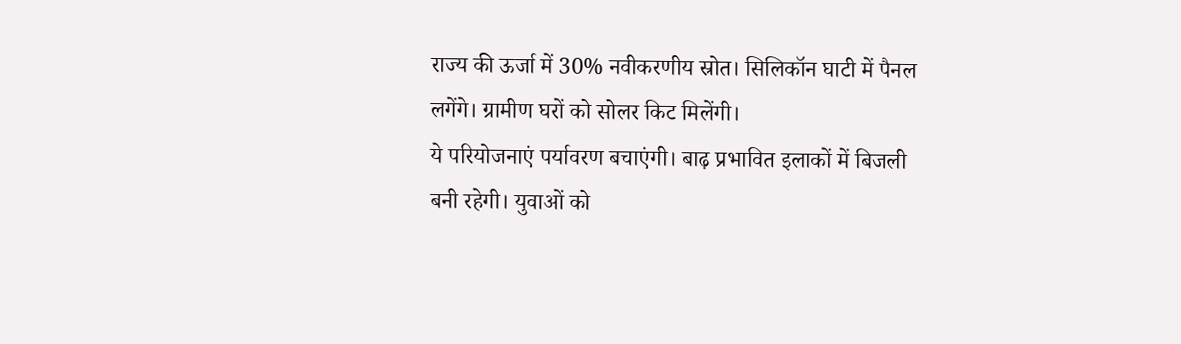राज्य की ऊर्जा में 30% नवीकरणीय स्रोत। सिलिकॉन घाटी में पैनल लगेंगे। ग्रामीण घरों को सोलर किट मिलेंगी।
ये परियोजनाएं पर्यावरण बचाएंगी। बाढ़ प्रभावित इलाकों में बिजली बनी रहेगी। युवाओं को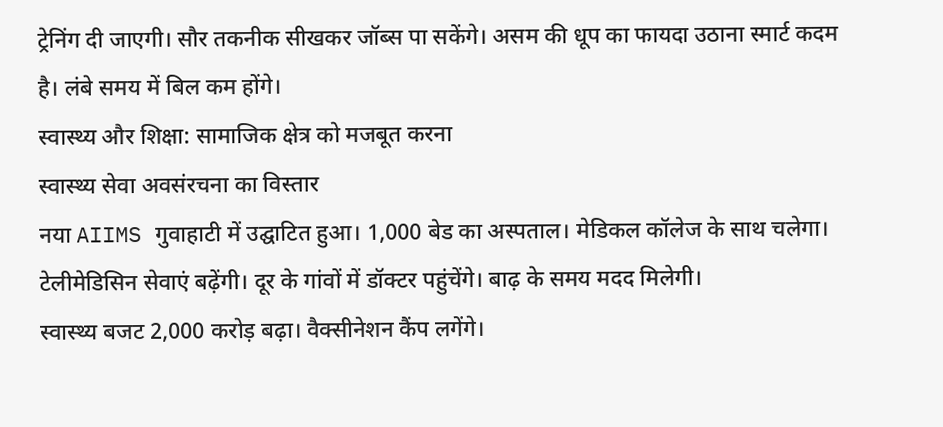ट्रेनिंग दी जाएगी। सौर तकनीक सीखकर जॉब्स पा सकेंगे। असम की धूप का फायदा उठाना स्मार्ट कदम है। लंबे समय में बिल कम होंगे।
स्वास्थ्य और शिक्षा: सामाजिक क्षेत्र को मजबूत करना
स्वास्थ्य सेवा अवसंरचना का विस्तार
नया AIIMS गुवाहाटी में उद्घाटित हुआ। 1,000 बेड का अस्पताल। मेडिकल कॉलेज के साथ चलेगा। टेलीमेडिसिन सेवाएं बढ़ेंगी। दूर के गांवों में डॉक्टर पहुंचेंगे। बाढ़ के समय मदद मिलेगी।
स्वास्थ्य बजट 2,000 करोड़ बढ़ा। वैक्सीनेशन कैंप लगेंगे।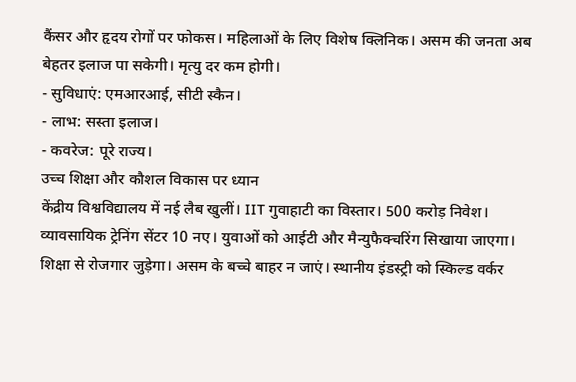कैंसर और हृदय रोगों पर फोकस। महिलाओं के लिए विशेष क्लिनिक। असम की जनता अब बेहतर इलाज पा सकेगी। मृत्यु दर कम होगी।
- सुविधाएं: एमआरआई, सीटी स्कैन।
- लाभ: सस्ता इलाज।
- कवरेज: पूरे राज्य।
उच्च शिक्षा और कौशल विकास पर ध्यान
केंद्रीय विश्वविद्यालय में नई लैब खुलीं। IIT गुवाहाटी का विस्तार। 500 करोड़ निवेश। व्यावसायिक ट्रेनिंग सेंटर 10 नए। युवाओं को आईटी और मैन्युफैक्चरिंग सिखाया जाएगा।
शिक्षा से रोजगार जुड़ेगा। असम के बच्चे बाहर न जाएं। स्थानीय इंडस्ट्री को स्किल्ड वर्कर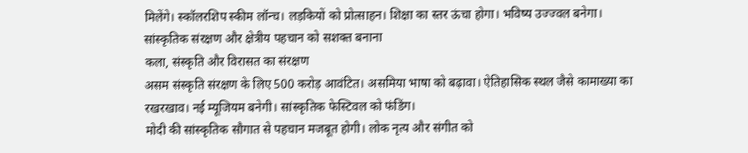मिलेंगे। स्कॉलरशिप स्कीम लॉन्च। लड़कियों को प्रोत्साहन। शिक्षा का स्तर ऊंचा होगा। भविष्य उज्ज्वल बनेगा।
सांस्कृतिक संरक्षण और क्षेत्रीय पहचान को सशक्त बनाना
कला, संस्कृति और विरासत का संरक्षण
असम संस्कृति संरक्षण के लिए 500 करोड़ आवंटित। असमिया भाषा को बढ़ावा। ऐतिहासिक स्थल जैसे कामाख्या का रखरखाव। नई म्यूजियम बनेगी। सांस्कृतिक फेस्टिवल को फंडिंग।
मोदी की सांस्कृतिक सौगात से पहचान मजबूत होगी। लोक नृत्य और संगीत को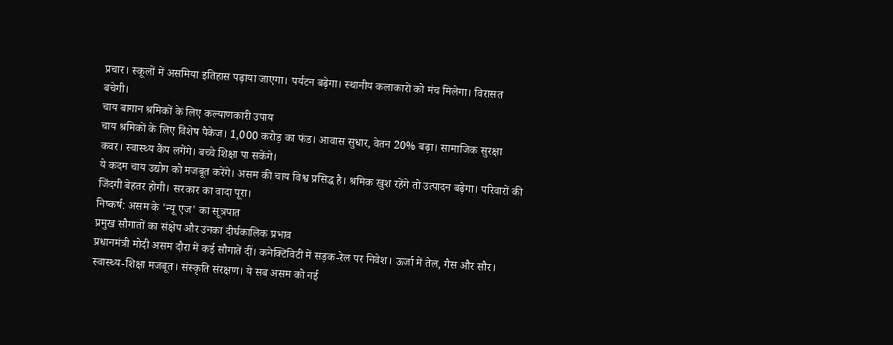प्रचार। स्कूलों में असमिया इतिहास पढ़ाया जाएगा। पर्यटन बढ़ेगा। स्थानीय कलाकारों को मंच मिलेगा। विरासत बचेगी।
चाय बागान श्रमिकों के लिए कल्याणकारी उपाय
चाय श्रमिकों के लिए विशेष पैकेज। 1,000 करोड़ का फंड। आवास सुधार, वेतन 20% बढ़ा। सामाजिक सुरक्षा कवर। स्वास्थ्य कैंप लगेंगे। बच्चे शिक्षा पा सकेंगे।
ये कदम चाय उद्योग को मजबूत करेंगे। असम की चाय विश्व प्रसिद्ध है। श्रमिक खुश रहेंगे तो उत्पादन बढ़ेगा। परिवारों की जिंदगी बेहतर होगी। सरकार का वादा पूरा।
निष्कर्ष: असम के 'न्यू एज' का सूत्रपात
प्रमुख सौगातों का संक्षेप और उनका दीर्घकालिक प्रभाव
प्रधानमंत्री मोदी असम दौरा में कई सौगातें दीं। कनेक्टिविटी में सड़क-रेल पर निवेश। ऊर्जा में तेल, गैस और सौर। स्वास्थ्य-शिक्षा मजबूत। संस्कृति संरक्षण। ये सब असम को नई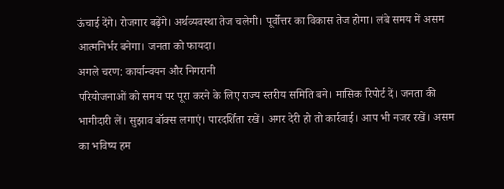ऊंचाई देंगे। रोजगार बढ़ेंगे। अर्थव्यवस्था तेज चलेगी। पूर्वोत्तर का विकास तेज होगा। लंबे समय में असम आत्मनिर्भर बनेगा। जनता को फायदा।
अगले चरण: कार्यान्वयन और निगरानी
परियोजनाओं को समय पर पूरा करने के लिए राज्य स्तरीय समिति बने। मासिक रिपोर्ट दें। जनता की भागीदारी लें। सुझाव बॉक्स लगाएं। पारदर्शिता रखें। अगर देरी हो तो कार्रवाई। आप भी नजर रखें। असम का भविष्य हम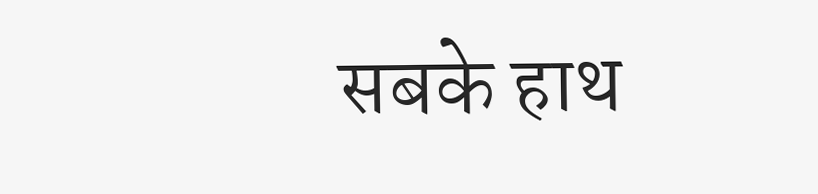सबके हाथ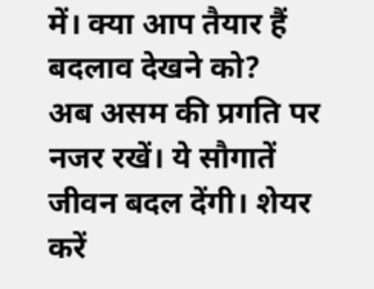में। क्या आप तैयार हैं बदलाव देखने को?
अब असम की प्रगति पर नजर रखें। ये सौगातें जीवन बदल देंगी। शेयर करें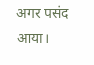अगर पसंद आया।